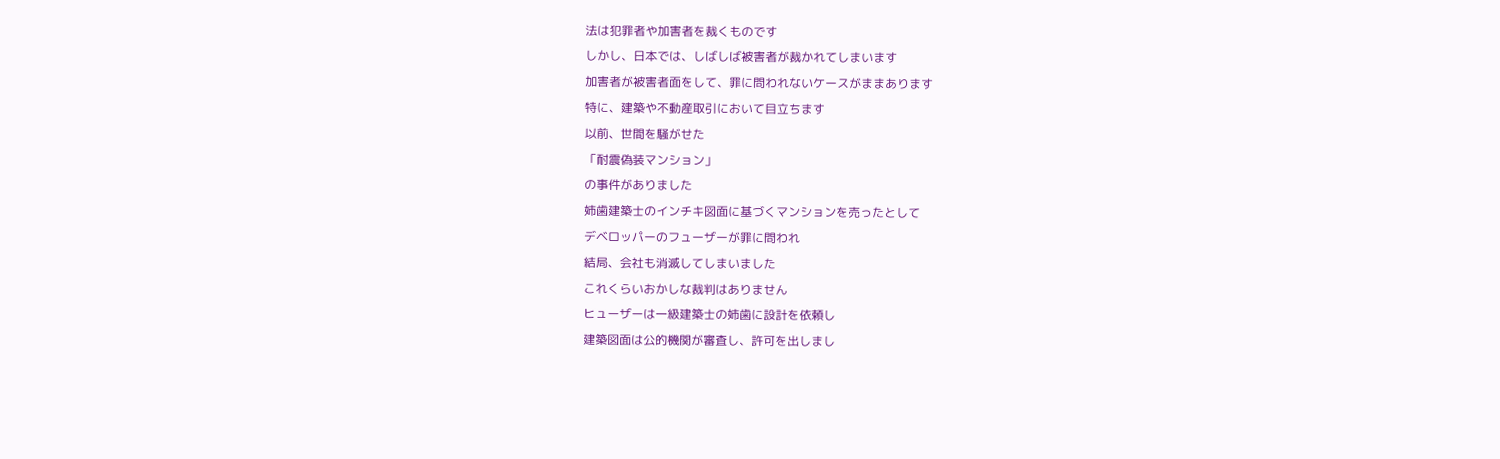法は犯罪者や加害者を裁くものです
しかし、日本では、しばしば被害者が裁かれてしまいます
加害者が被害者面をして、罪に問われないケースがままあります
特に、建築や不動産取引において目立ちます
以前、世間を騒がせた
「耐震偽装マンション」
の事件がありました
姉歯建築士のインチキ図面に基づくマンションを売ったとして
デベロッパーのフューザーが罪に問われ
結局、会社も消滅してしまいました
これくらいおかしな裁判はありません
ヒューザーは一級建築士の姉歯に設計を依頼し
建築図面は公的機関が審査し、許可を出しまし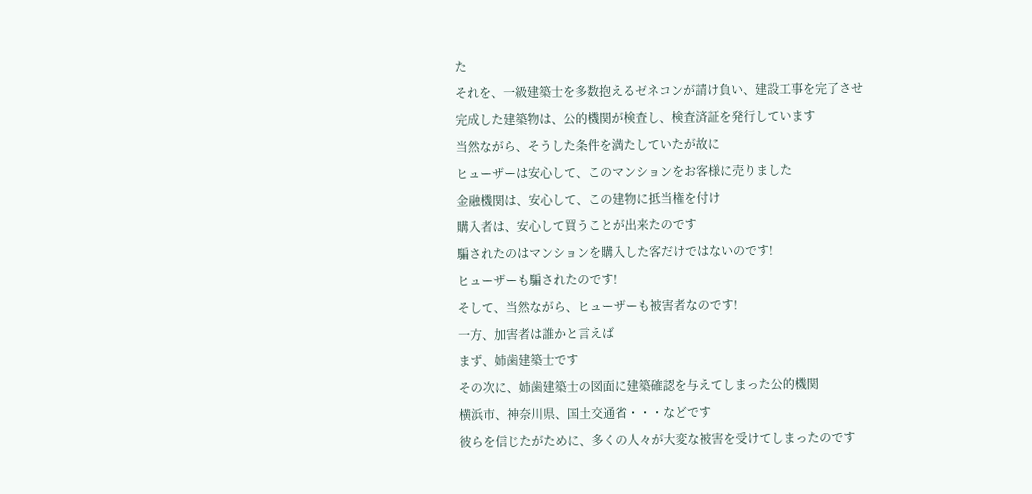た
それを、一級建築士を多数抱えるゼネコンが請け負い、建設工事を完了させ
完成した建築物は、公的機関が検査し、検査済証を発行しています
当然ながら、そうした条件を満たしていたが故に
ヒューザーは安心して、このマンションをお客様に売りました
金融機関は、安心して、この建物に抵当権を付け
購入者は、安心して買うことが出来たのです
騙されたのはマンションを購入した客だけではないのです!
ヒューザーも騙されたのです!
そして、当然ながら、ヒューザーも被害者なのです!
一方、加害者は誰かと言えば
まず、姉歯建築士です
その次に、姉歯建築士の図面に建築確認を与えてしまった公的機関
横浜市、神奈川県、国土交通省・・・などです
彼らを信じたがために、多くの人々が大変な被害を受けてしまったのです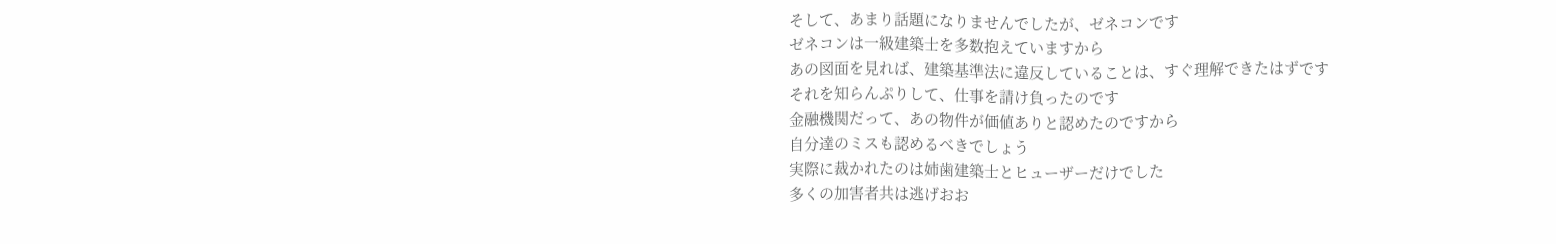そして、あまり話題になりませんでしたが、ゼネコンです
ゼネコンは一級建築士を多数抱えていますから
あの図面を見れば、建築基準法に違反していることは、すぐ理解できたはずです
それを知らんぷりして、仕事を請け負ったのです
金融機関だって、あの物件が価値ありと認めたのですから
自分達のミスも認めるべきでしょう
実際に裁かれたのは姉歯建築士とヒューザーだけでした
多くの加害者共は逃げおお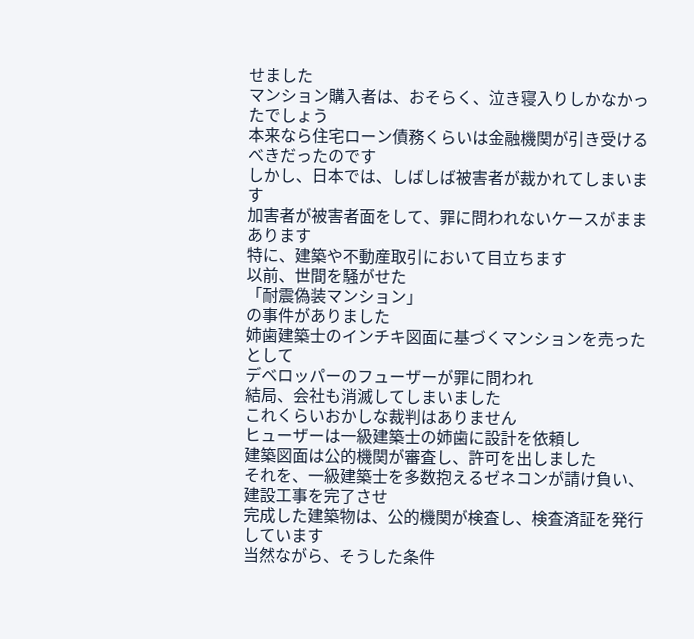せました
マンション購入者は、おそらく、泣き寝入りしかなかったでしょう
本来なら住宅ローン債務くらいは金融機関が引き受けるべきだったのです
しかし、日本では、しばしば被害者が裁かれてしまいます
加害者が被害者面をして、罪に問われないケースがままあります
特に、建築や不動産取引において目立ちます
以前、世間を騒がせた
「耐震偽装マンション」
の事件がありました
姉歯建築士のインチキ図面に基づくマンションを売ったとして
デベロッパーのフューザーが罪に問われ
結局、会社も消滅してしまいました
これくらいおかしな裁判はありません
ヒューザーは一級建築士の姉歯に設計を依頼し
建築図面は公的機関が審査し、許可を出しました
それを、一級建築士を多数抱えるゼネコンが請け負い、建設工事を完了させ
完成した建築物は、公的機関が検査し、検査済証を発行しています
当然ながら、そうした条件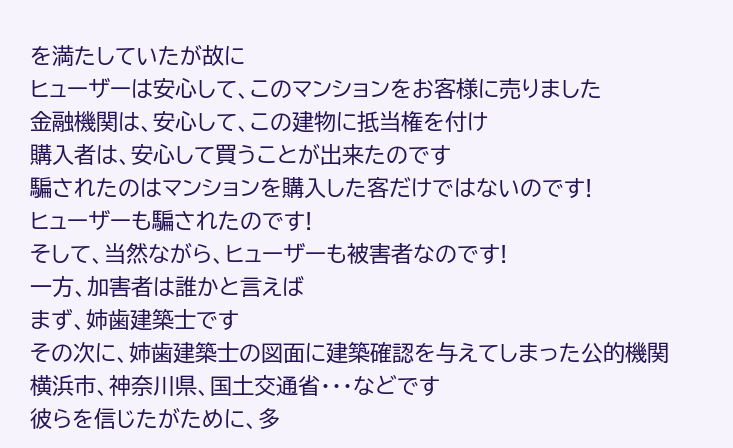を満たしていたが故に
ヒューザーは安心して、このマンションをお客様に売りました
金融機関は、安心して、この建物に抵当権を付け
購入者は、安心して買うことが出来たのです
騙されたのはマンションを購入した客だけではないのです!
ヒューザーも騙されたのです!
そして、当然ながら、ヒューザーも被害者なのです!
一方、加害者は誰かと言えば
まず、姉歯建築士です
その次に、姉歯建築士の図面に建築確認を与えてしまった公的機関
横浜市、神奈川県、国土交通省・・・などです
彼らを信じたがために、多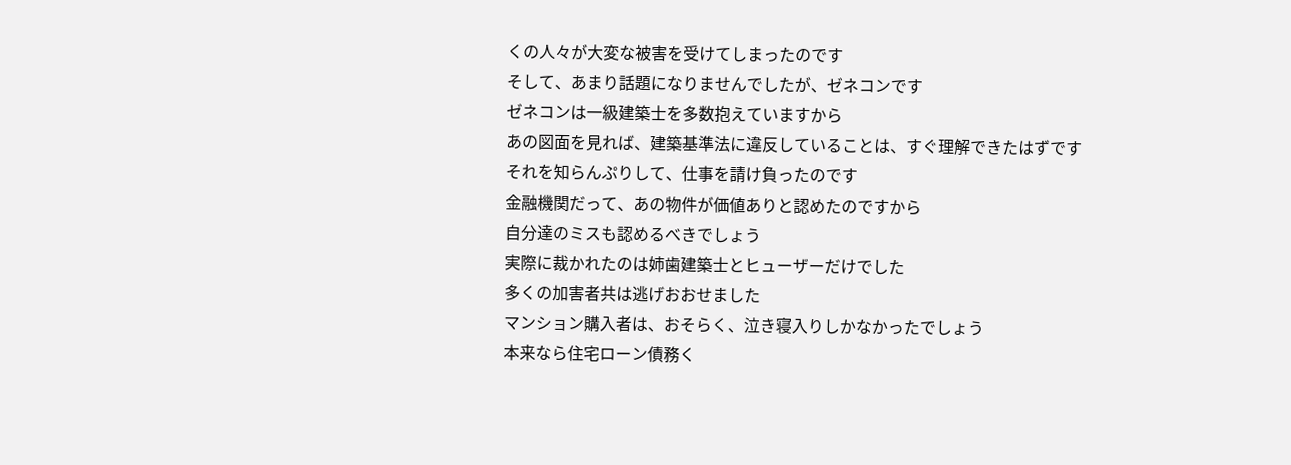くの人々が大変な被害を受けてしまったのです
そして、あまり話題になりませんでしたが、ゼネコンです
ゼネコンは一級建築士を多数抱えていますから
あの図面を見れば、建築基準法に違反していることは、すぐ理解できたはずです
それを知らんぷりして、仕事を請け負ったのです
金融機関だって、あの物件が価値ありと認めたのですから
自分達のミスも認めるべきでしょう
実際に裁かれたのは姉歯建築士とヒューザーだけでした
多くの加害者共は逃げおおせました
マンション購入者は、おそらく、泣き寝入りしかなかったでしょう
本来なら住宅ローン債務く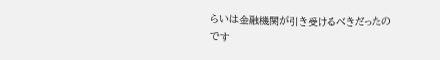らいは金融機関が引き受けるべきだったのです